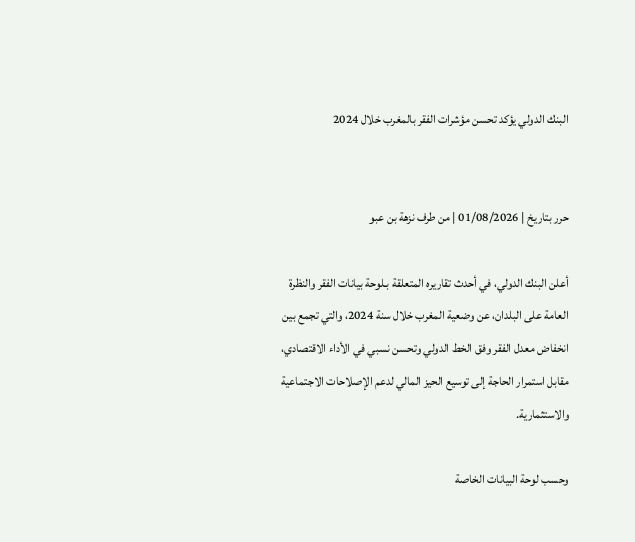البنك الدولي يؤكد تحسن مؤشرات الفقر بالمغرب خلال 2024


حرر بتاريخ | 01/08/2026 | من طرف نزهة بن عبو

أعلن البنك الدولي، في أحدث تقاريره المتعلقة بـلوحة بيانات الفقر والنظرة العامة على البلدان، عن وضعية المغرب خلال سنة 2024، والتي تجمع بين انخفاض معدل الفقر وفق الخط الدولي وتحسن نسبي في الأداء الاقتصادي، مقابل استمرار الحاجة إلى توسيع الحيز المالي لدعم الإصلاحات الاجتماعية والاستثمارية.

وحسب لوحة البيانات الخاصة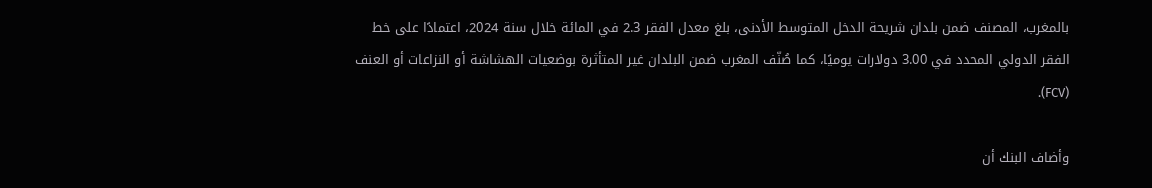بالمغرب، المصنف ضمن بلدان شريحة الدخل المتوسط الأدنى، بلغ معدل الفقر 2.3 في المائة خلال سنة 2024، اعتمادًا على خط الفقر الدولي المحدد في 3.00 دولارات يوميًا، كما صُنّف المغرب ضمن البلدان غير المتأثرة بوضعيات الهشاشة أو النزاعات أو العنف (FCV).

وأضاف البنك أن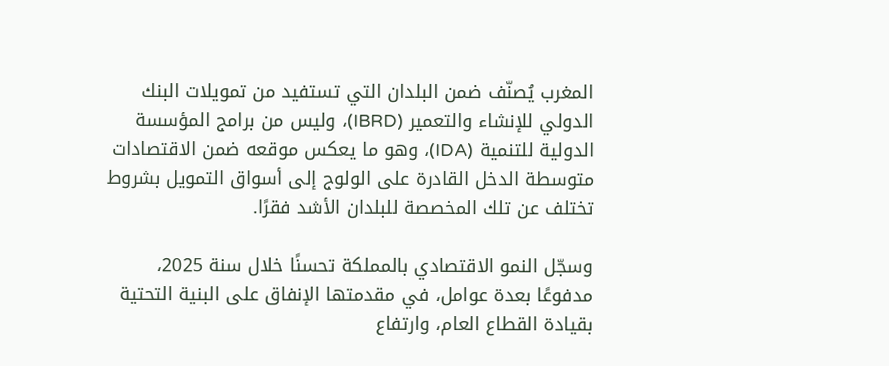المغرب يُصنّف ضمن البلدان التي تستفيد من تمويلات البنك الدولي للإنشاء والتعمير (IBRD)، وليس من برامج المؤسسة الدولية للتنمية (IDA)، وهو ما يعكس موقعه ضمن الاقتصادات متوسطة الدخل القادرة على الولوج إلى أسواق التمويل بشروط تختلف عن تلك المخصصة للبلدان الأشد فقرًا.

وسجّل النمو الاقتصادي بالمملكة تحسنًا خلال سنة 2025، مدفوعًا بعدة عوامل، في مقدمتها الإنفاق على البنية التحتية بقيادة القطاع العام، وارتفاع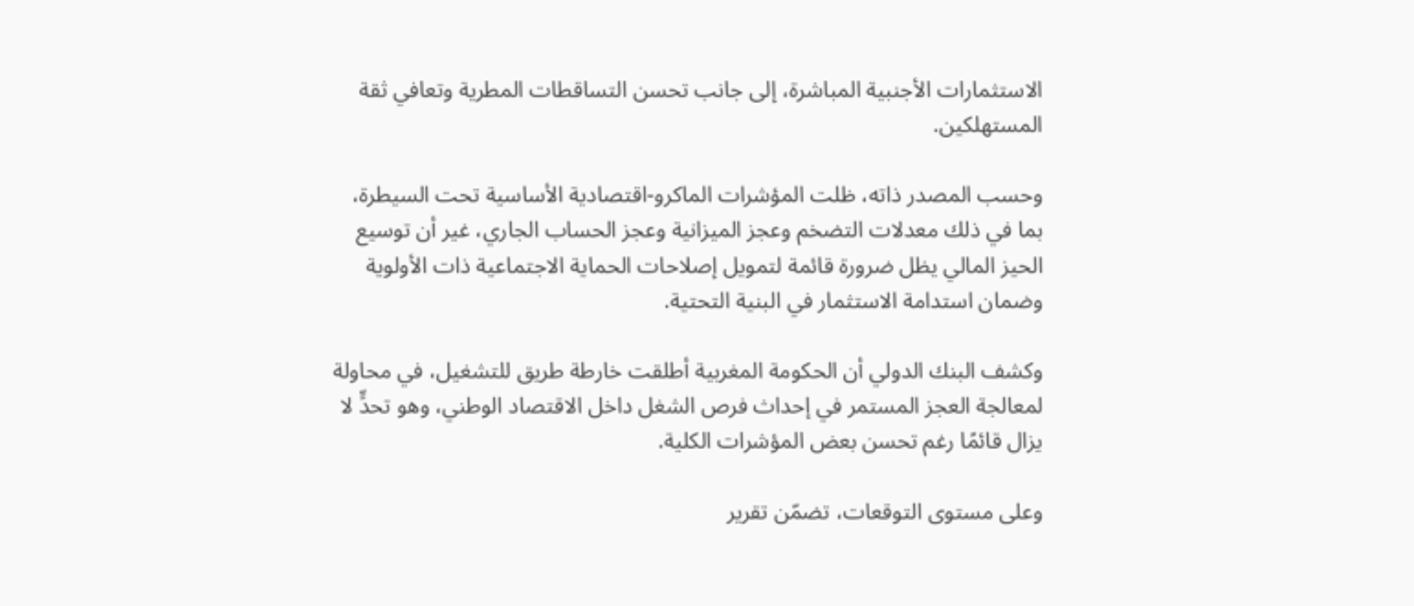الاستثمارات الأجنبية المباشرة، إلى جانب تحسن التساقطات المطرية وتعافي ثقة المستهلكين.

وحسب المصدر ذاته، ظلت المؤشرات الماكرو-اقتصادية الأساسية تحت السيطرة، بما في ذلك معدلات التضخم وعجز الميزانية وعجز الحساب الجاري، غير أن توسيع الحيز المالي يظل ضرورة قائمة لتمويل إصلاحات الحماية الاجتماعية ذات الأولوية وضمان استدامة الاستثمار في البنية التحتية.

وكشف البنك الدولي أن الحكومة المغربية أطلقت خارطة طريق للتشغيل، في محاولة لمعالجة العجز المستمر في إحداث فرص الشغل داخل الاقتصاد الوطني، وهو تحدٍّ لا يزال قائمًا رغم تحسن بعض المؤشرات الكلية.

وعلى مستوى التوقعات، تضمّن تقرير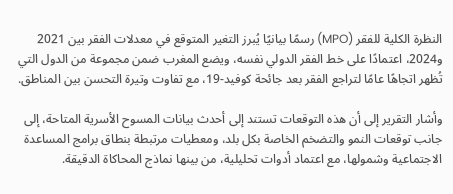النظرة الكلية للفقر (MPO) رسمًا بيانيًا يُبرز التغير المتوقع في معدلات الفقر بين 2021 و2024، اعتمادًا على خط الفقر الدولي نفسه، ويضع المغرب ضمن مجموعة من الدول التي تُظهر اتجاهًا عامًا لتراجع الفقر بعد جائحة كوفيد-19، مع تفاوت وتيرة التحسن بين المناطق.

وأشار التقرير إلى أن هذه التوقعات تستند إلى أحدث بيانات المسوح الأسرية المتاحة، إلى جانب توقعات النمو والتضخم الخاصة بكل بلد، ومعطيات مرتبطة بنطاق برامج المساعدة الاجتماعية وشمولها، مع اعتماد أدوات تحليلية، من بينها نماذج المحاكاة الدقيقة.